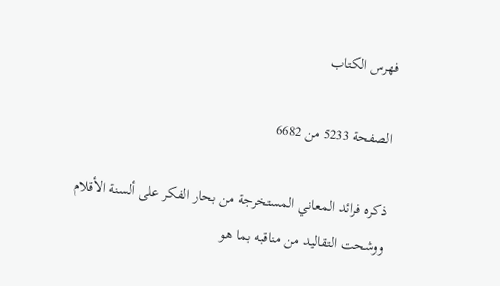فهرس الكتاب

الصفحة 5233 من 6682

ذكره فرائد المعاني المستخرجة من بحار الفكر على ألسنة الأقلام ووشحت التقاليد من مناقبه بما هو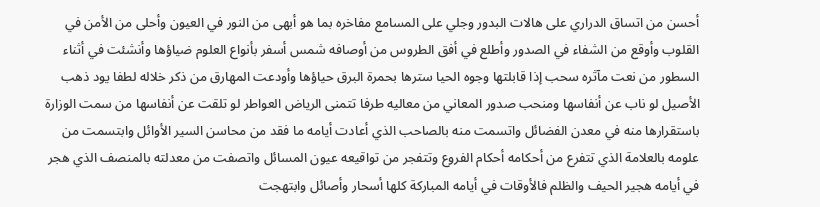أحسن من اتساق الدراري على هالات البدور وجلي على المسامع مفاخره بما هو أبهى من النور في العيون وأحلى من الأمن في القلوب وأوقع من الشفاء في الصدور وأطلع في أفق الطروس من أوصافه شمس أسفر بأنواع العلوم ضياؤها وأنشئت في أثناء السطور من نعت مآثره سحب إذا قابلتها وجوه الحيا سترها بحمرة البرق حياؤها وأودعت المهارق من ذكر خلاله لطفا يود ذهب الأصيل لو ناب عن أنفاسها ومنحب صدور المعاني من معاليه طرفا تتمنى الرياض العواطر لو تلقت عن أنفاسها من سمت الوزارة باستقرارها منه في معدن الفضائل واتسمت منه بالصاحب الذي أعادت أيامه ما فقد من محاسن السير الأوائل وابتسمت من علومه بالعلامة الذي تتفرع من أحكامه أحكام الفروع وتتفجر من تواقيعه عيون المسائل واتصفت من معدلته بالمنصف الذي هجر في أيامه هجير الحيف والظلم فالأوقات في أيامه المباركة كلها أسحار وأصائل وابتهجت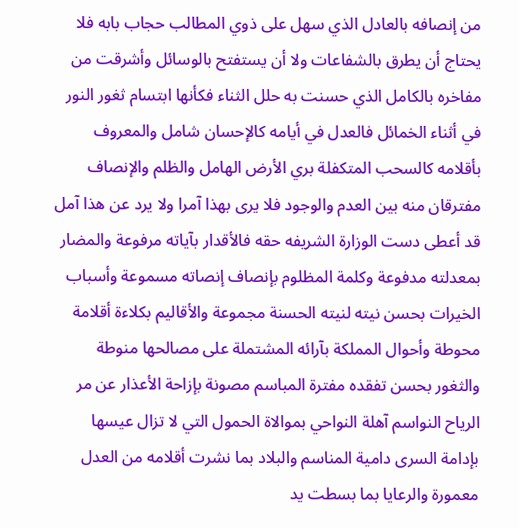من إنصافه بالعادل الذي سهل على ذوي المطالب حجاب بابه فلا يحتاج أن يطرق بالشفاعات ولا أن يستفتح بالوسائل وأشرقت من مفاخره بالكامل الذي حسنت به حلل الثناء فكأنها ابتسام ثغور النور في أثناء الخمائل فالعدل في أيامه كالإحسان شامل والمعروف بأقلامه كالسحب المتكفلة بري الأرض الهامل والظلم والإنصاف مفترقان منه بين العدم والوجود فلا يرى بهذا آمرا ولا يرد عن هذا آمل قد أعطى دست الوزارة الشريفه حقه فالأقدار بآياته مرفوعة والمضار بمعدلته مدفوعة وكلمة المظلوم بإنصاف إنصاته مسموعة وأسباب الخيرات بحسن نيته لنيته الحسنة مجموعة والأقاليم بكلاءة أقلامة محوطة وأحوال المملكة بآرائه المشتملة على مصالحها منوطة والثغور بحسن تفقده مفترة المباسم مصونة بإزاحة الأعذار عن مر الرياح النواسم آهلة النواحي بموالاة الحمول التي لا تزال عيسها بإدامة السرى دامية المناسم والبلاد بما نشرت أقلامه من العدل معمورة والرعايا بما بسطت يد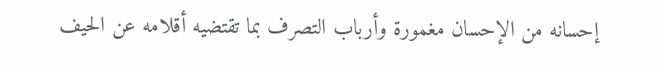إحسانه من الإحسان مغمورة وأرباب التصرف بما تقتضيه أقلامه عن الحيف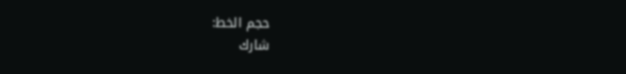حجم الخط:
شارك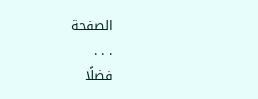الصفحة
. . .
فضلًا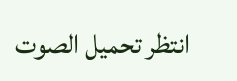انتظر تحميل الصوت